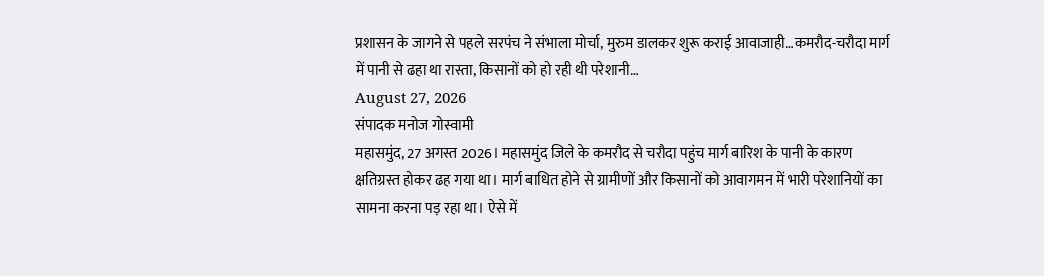प्रशासन के जागने से पहले सरपंच ने संभाला मोर्चा, मुरुम डालकर शुरू कराई आवाजाही…कमरौद-चरौदा मार्ग में पानी से ढहा था रास्ता, किसानों को हो रही थी परेशानी…
August 27, 2026
संपादक मनोज गोस्वामी
महासमुंद, 27 अगस्त 2026। महासमुंद जिले के कमरौद से चरौदा पहुंच मार्ग बारिश के पानी के कारण क्षतिग्रस्त होकर ढह गया था। मार्ग बाधित होने से ग्रामीणों और किसानों को आवागमन में भारी परेशानियों का सामना करना पड़ रहा था। ऐसे में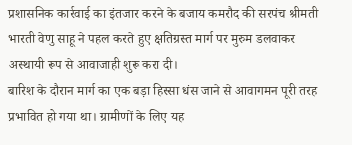प्रशासनिक कार्रवाई का इंतजार करने के बजाय कमरौद की सरपंच श्रीमती भारती वेणु साहू ने पहल करते हुए क्षतिग्रस्त मार्ग पर मुरुम डलवाकर अस्थायी रूप से आवाजाही शुरू करा दी।
बारिश के दौरान मार्ग का एक बड़ा हिस्सा धंस जाने से आवागमन पूरी तरह प्रभावित हो गया था। ग्रामीणों के लिए यह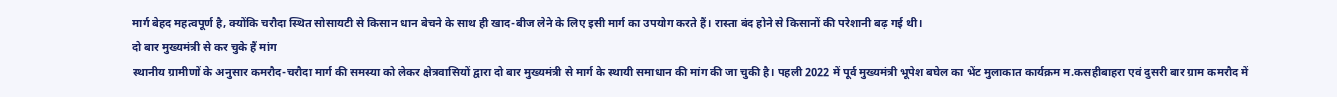मार्ग बेहद महत्वपूर्ण है, क्योंकि चरौदा स्थित सोसायटी से किसान धान बेचने के साथ ही खाद-बीज लेने के लिए इसी मार्ग का उपयोग करते हैं। रास्ता बंद होने से किसानों की परेशानी बढ़ गई थी।
दो बार मुख्यमंत्री से कर चुके हैं मांग
स्थानीय ग्रामीणों के अनुसार कमरौद-चरौदा मार्ग की समस्या को लेकर क्षेत्रवासियों द्वारा दो बार मुख्यमंत्री से मार्ग के स्थायी समाधान की मांग की जा चुकी है। पहली 2022 में पूर्व मुख्यमंत्री भूपेश बघेल का भेंट मुलाकात कार्यक्रम म.कसहीबाहरा एवं दुसरी बार ग्राम कमरौद में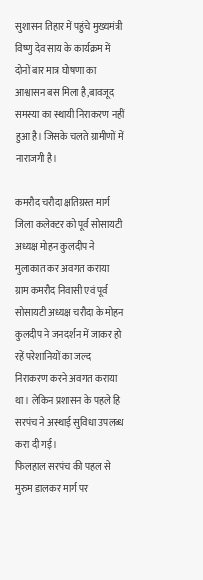सुशासन तिहार में पहुंचे मुख्यमंत्री विष्णु देव साय के कार्यक्रम में दोनों बार मात्र घोषणा का आश्वासन बस मिला है,बावजूद समस्या का स्थायी निराकरण नहीं हुआ है। जिसके चलते ग्रामीणों में नाराजगी है।

कमरौद चरौदा क्षतिग्रस्त मार्ग
जिला कलेक्टर को पूर्व सोसायटी अध्यक्ष मोहन कुलदीप ने मुलाकात कर अवगत कराया
ग्राम कमरौद निवासी एवं पूर्व सोसायटी अध्यक्ष चरौदा के मोहन कुलदीप ने जनदर्शन में जाकर हो रहें परेशानियों का जल्द निराकरण करने अवगत कराया था। लेकिन प्रशासन के पहले हि सरपंच ने अस्थाई सुविधा उपलब्ध करा दी गई।
फिलहाल सरपंच की पहल से मुरुम डालकर मार्ग पर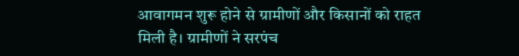आवागमन शुरू होने से ग्रामीणों और किसानों को राहत मिली है। ग्रामीणों ने सरपंच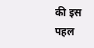की इस पहल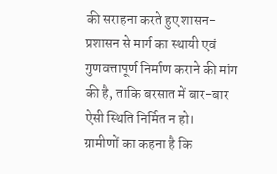की सराहना करते हुए शासन-प्रशासन से मार्ग का स्थायी एवं गुणवत्तापूर्ण निर्माण कराने की मांग की है, ताकि बरसात में बार-बार ऐसी स्थिति निर्मित न हो।
ग्रामीणों का कहना है कि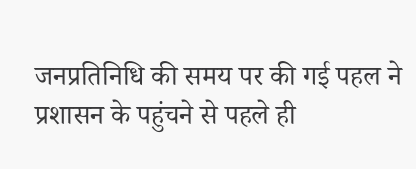जनप्रतिनिधि की समय पर की गई पहल ने प्रशासन के पहुंचने से पहले ही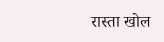रास्ता खोल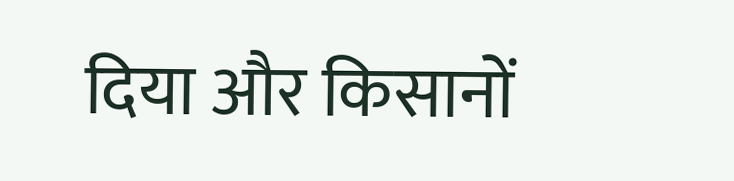दिया और किसानों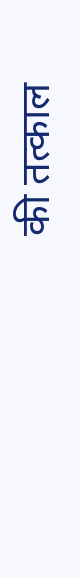की तत्काल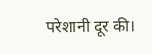परेशानी दूर की।